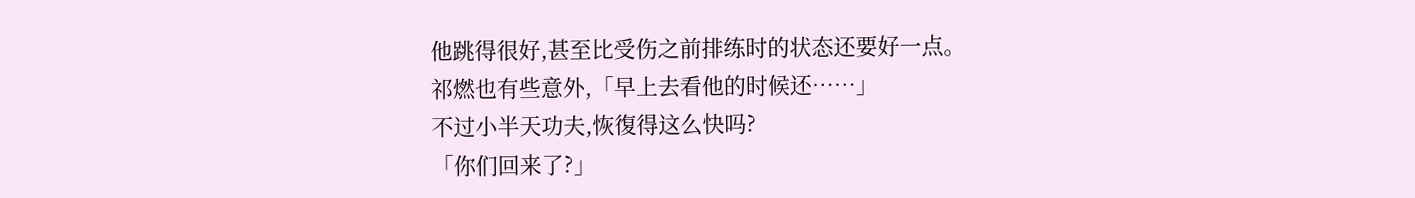他跳得很好,甚至比受伤之前排练时的状态还要好一点。
祁燃也有些意外,「早上去看他的时候还……」
不过小半天功夫,恢復得这么快吗?
「你们回来了?」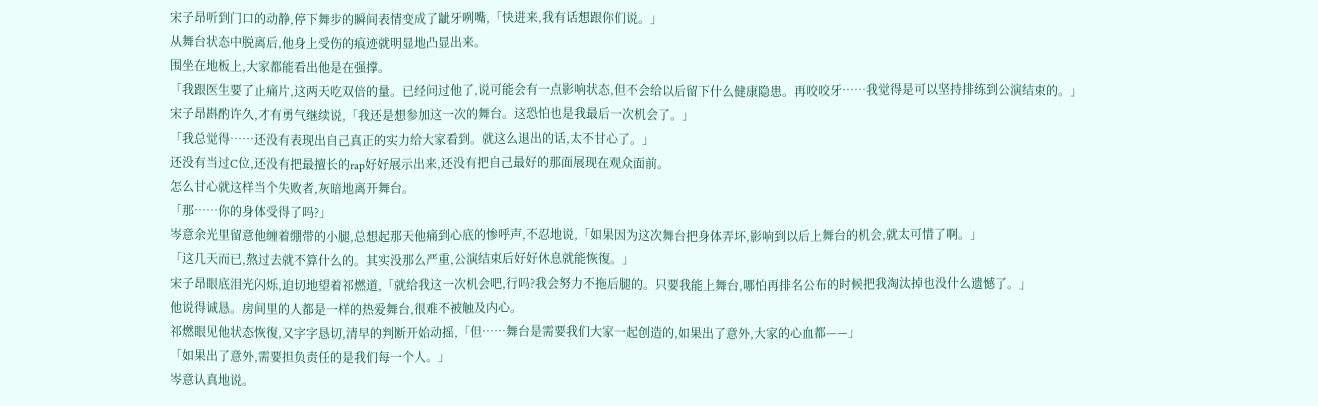宋子昂听到门口的动静,停下舞步的瞬间表情变成了龇牙咧嘴,「快进来,我有话想跟你们说。」
从舞台状态中脱离后,他身上受伤的痕迹就明显地凸显出来。
围坐在地板上,大家都能看出他是在强撑。
「我跟医生要了止痛片,这两天吃双倍的量。已经问过他了,说可能会有一点影响状态,但不会给以后留下什么健康隐患。再咬咬牙……我觉得是可以坚持排练到公演结束的。」
宋子昂斟酌许久,才有勇气继续说,「我还是想参加这一次的舞台。这恐怕也是我最后一次机会了。」
「我总觉得……还没有表现出自己真正的实力给大家看到。就这么退出的话,太不甘心了。」
还没有当过C位,还没有把最擅长的rap好好展示出来,还没有把自己最好的那面展现在观众面前。
怎么甘心就这样当个失败者,灰暗地离开舞台。
「那……你的身体受得了吗?」
岑意余光里留意他缠着绷带的小腿,总想起那天他痛到心底的惨呼声,不忍地说,「如果因为这次舞台把身体弄坏,影响到以后上舞台的机会,就太可惜了啊。」
「这几天而已,熬过去就不算什么的。其实没那么严重,公演结束后好好休息就能恢復。」
宋子昂眼底泪光闪烁,迫切地望着祁燃道,「就给我这一次机会吧,行吗?我会努力不拖后腿的。只要我能上舞台,哪怕再排名公布的时候把我淘汰掉也没什么遗憾了。」
他说得诚恳。房间里的人都是一样的热爱舞台,很难不被触及内心。
祁燃眼见他状态恢復,又字字恳切,清早的判断开始动摇,「但……舞台是需要我们大家一起创造的,如果出了意外,大家的心血都——」
「如果出了意外,需要担负责任的是我们每一个人。」
岑意认真地说。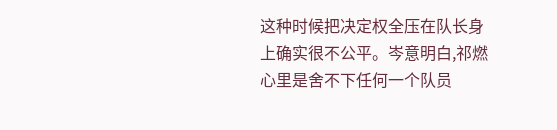这种时候把决定权全压在队长身上确实很不公平。岑意明白,祁燃心里是舍不下任何一个队员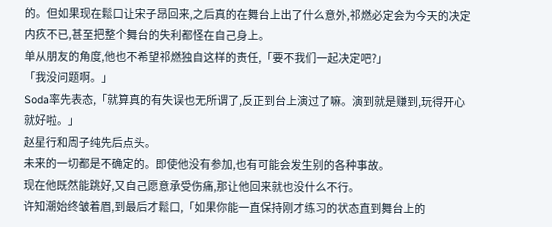的。但如果现在鬆口让宋子昂回来,之后真的在舞台上出了什么意外,祁燃必定会为今天的决定内疚不已,甚至把整个舞台的失利都怪在自己身上。
单从朋友的角度,他也不希望祁燃独自这样的责任,「要不我们一起决定吧?」
「我没问题啊。」
Soda率先表态,「就算真的有失误也无所谓了,反正到台上演过了嘛。演到就是赚到,玩得开心就好啦。」
赵星行和周子纯先后点头。
未来的一切都是不确定的。即使他没有参加,也有可能会发生别的各种事故。
现在他既然能跳好,又自己愿意承受伤痛,那让他回来就也没什么不行。
许知潮始终皱着眉,到最后才鬆口,「如果你能一直保持刚才练习的状态直到舞台上的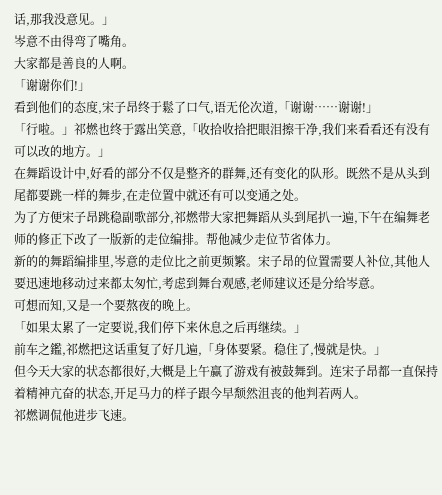话,那我没意见。」
岑意不由得弯了嘴角。
大家都是善良的人啊。
「谢谢你们!」
看到他们的态度,宋子昂终于鬆了口气,语无伦次道,「谢谢……谢谢!」
「行啦。」祁燃也终于露出笑意,「收拾收拾把眼泪擦干净,我们来看看还有没有可以改的地方。」
在舞蹈设计中,好看的部分不仅是整齐的群舞,还有变化的队形。既然不是从头到尾都要跳一样的舞步,在走位置中就还有可以变通之处。
为了方便宋子昂跳稳副歌部分,祁燃带大家把舞蹈从头到尾扒一遍,下午在编舞老师的修正下改了一版新的走位编排。帮他减少走位节省体力。
新的的舞蹈编排里,岑意的走位比之前更频繁。宋子昂的位置需要人补位,其他人要迅速地移动过来都太匆忙,考虑到舞台观感,老师建议还是分给岑意。
可想而知,又是一个要熬夜的晚上。
「如果太累了一定要说,我们停下来休息之后再继续。」
前车之鑑,祁燃把这话重复了好几遍,「身体要紧。稳住了,慢就是快。」
但今天大家的状态都很好,大概是上午赢了游戏有被鼓舞到。连宋子昂都一直保持着精神亢奋的状态,开足马力的样子跟今早颓然沮丧的他判若两人。
祁燃调侃他进步飞速。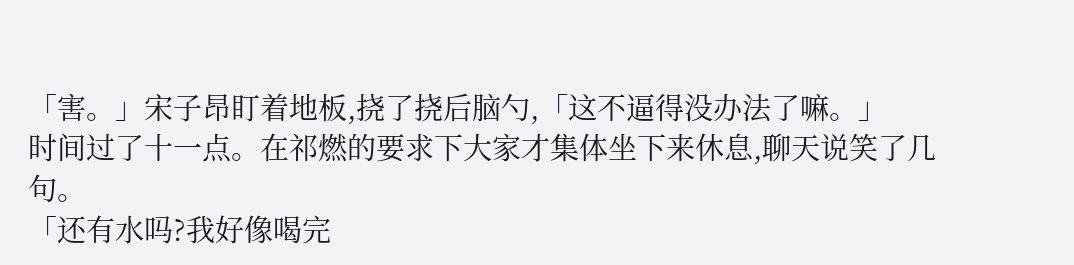「害。」宋子昂盯着地板,挠了挠后脑勺,「这不逼得没办法了嘛。」
时间过了十一点。在祁燃的要求下大家才集体坐下来休息,聊天说笑了几句。
「还有水吗?我好像喝完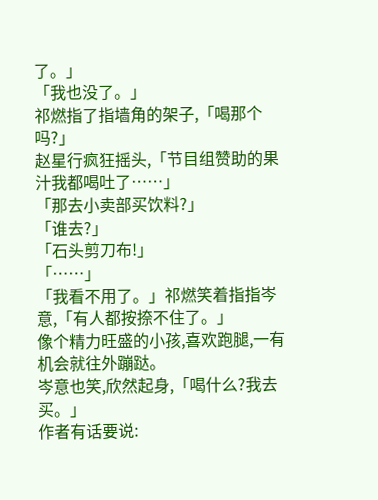了。」
「我也没了。」
祁燃指了指墙角的架子,「喝那个吗?」
赵星行疯狂摇头,「节目组赞助的果汁我都喝吐了……」
「那去小卖部买饮料?」
「谁去?」
「石头剪刀布!」
「……」
「我看不用了。」祁燃笑着指指岑意,「有人都按捺不住了。」
像个精力旺盛的小孩,喜欢跑腿,一有机会就往外蹦跶。
岑意也笑,欣然起身,「喝什么?我去买。」
作者有话要说: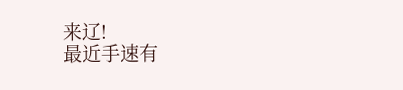来辽!
最近手速有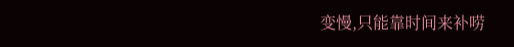变慢,只能靠时间来补唠